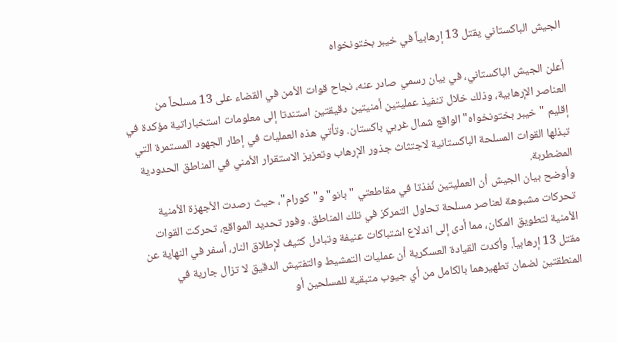الجيش الباكستاني يقتل 13 إرهابياً في خيبر بختونخواه

أعلن الجيش الباكستاني، في بيان رسمي صادر عنه، نجاح قوات الأمن في القضاء على 13 مسلحاً من العناصر الإرهابية، وذلك خلال تنفيذ عمليتين أمنيتين دقيقتين استندتا إلى معلومات استخباراتية مؤكدة في إقليم "خيبر بختونخواه" الواقع شمال غربي باكستان. وتأتي هذه العمليات في إطار الجهود المستمرة التي تبذلها القوات المسلحة الباكستانية لاجتثاث جذور الإرهاب وتعزيز الاستقرار الأمني في المناطق الحدودية المضطربة.
وأوضح بيان الجيش أن العمليتين نُفذتا في مقاطعتي "بانو" و"كورام"، حيث رصدت الأجهزة الأمنية تحركات مشبوهة لعناصر مسلحة تحاول التمركز في تلك المناطق. وفور تحديد المواقع، تحركت القوات الأمنية لتطويق المكان، مما أدى إلى اندلاع اشتباكات عنيفة وتبادل كثيف لإطلاق النار، أسفر في النهاية عن مقتل 13 إرهابياً. وأكدت القيادة العسكرية أن عمليات التمشيط والتفتيش الدقيق لا تزال جارية في المنطقتين لضمان تطهيرهما بالكامل من أي جيوب متبقية للمسلحين أو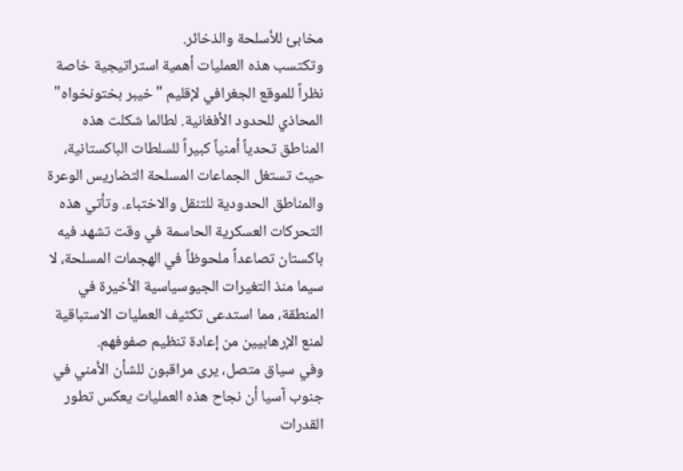مخابئ للأسلحة والذخائر.
وتكتسب هذه العمليات أهمية استراتيجية خاصة نظراً للموقع الجغرافي لإقليم "خيبر بختونخواه" المحاذي للحدود الأفغانية. لطالما شكلت هذه المناطق تحدياً أمنياً كبيراً للسلطات الباكستانية، حيث تستغل الجماعات المسلحة التضاريس الوعرة والمناطق الحدودية للتنقل والاختباء. وتأتي هذه التحركات العسكرية الحاسمة في وقت تشهد فيه باكستان تصاعداً ملحوظاً في الهجمات المسلحة، لا سيما منذ التغيرات الجيوسياسية الأخيرة في المنطقة، مما استدعى تكثيف العمليات الاستباقية لمنع الإرهابيين من إعادة تنظيم صفوفهم.
وفي سياق متصل، يرى مراقبون للشأن الأمني في جنوب آسيا أن نجاح هذه العمليات يعكس تطور القدرات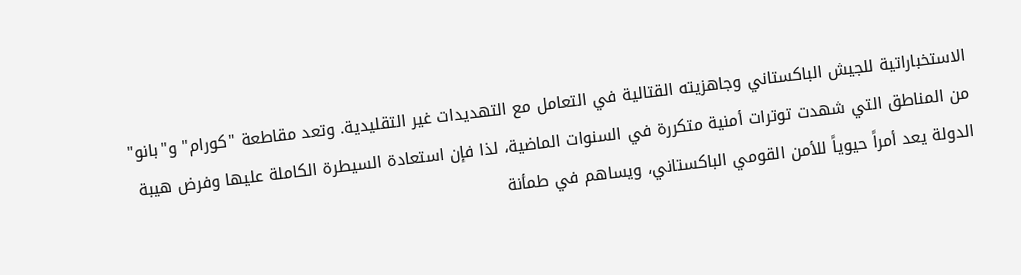الاستخباراتية للجيش الباكستاني وجاهزيته القتالية في التعامل مع التهديدات غير التقليدية. وتعد مقاطعة "كورام" و"بانو" من المناطق التي شهدت توترات أمنية متكررة في السنوات الماضية، لذا فإن استعادة السيطرة الكاملة عليها وفرض هيبة الدولة يعد أمراً حيوياً للأمن القومي الباكستاني، ويساهم في طمأنة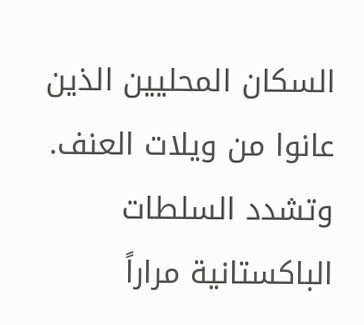السكان المحليين الذين عانوا من ويلات العنف.
وتشدد السلطات الباكستانية مراراً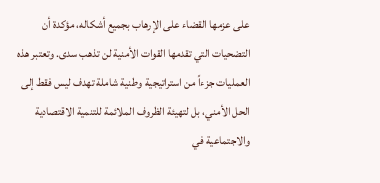على عزمها القضاء على الإرهاب بجميع أشكاله، مؤكدة أن التضحيات التي تقدمها القوات الأمنية لن تذهب سدى. وتعتبر هذه العمليات جزءاً من استراتيجية وطنية شاملة تهدف ليس فقط إلى الحل الأمني، بل لتهيئة الظروف الملائمة للتنمية الاقتصادية والاجتماعية في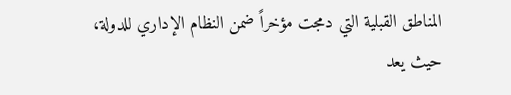المناطق القبلية التي دمجت مؤخراً ضمن النظام الإداري للدولة، حيث يعد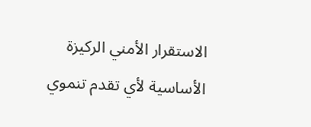الاستقرار الأمني الركيزة الأساسية لأي تقدم تنموي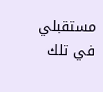مستقبلي في تلك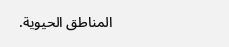المناطق الحيوية.